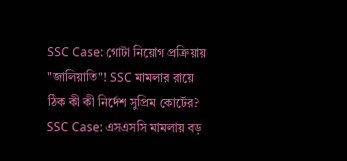SSC Case: গোটা নিয়োগ প্রক্রিয়ায় "জালিয়াতি"! SSC মামলার রায়ে ঠিক কী কী নির্দেশ সুপ্রিম কোর্টের?
SSC Case: এসএসসি মামলায় বড়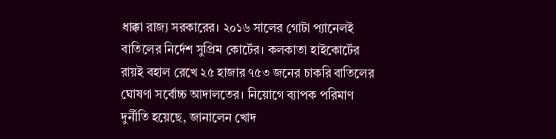ধাক্কা রাজ্য সরকারের। ২০১৬ সালের গোটা প্যানেলই বাতিলের নির্দেশ সুপ্রিম কোর্টের। কলকাতা হাইকোর্টের রায়ই বহাল রেখে ২৫ হাজার ৭৫৩ জনের চাকরি বাতিলের ঘোষণা সর্বোচ্চ আদালতের। নিয়োগে ব্যাপক পরিমাণ দুর্নীতি হয়েছে, জানালেন খোদ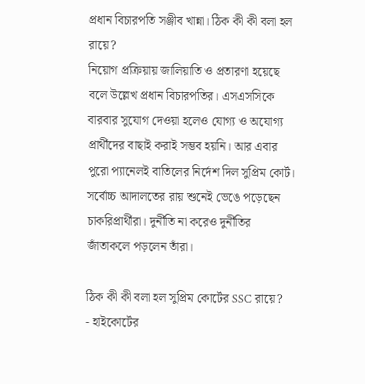প্রধান বিচারপতি সঞ্জীব খান্না। ঠিক কী কী বলা হল রায়ে?
নিয়োগ প্রক্রিয়ায় জালিয়াতি ও প্রতারণা হয়েছে বলে উল্লেখ প্রধান বিচারপতির। এসএসসিকে বারবার সুযোগ দেওয়া হলেও যোগ্য ও অযোগ্য প্রার্থীদের বাছাই করাই সম্ভব হয়নি। আর এবার পুরো প্যানেলই বাতিলের নির্দেশ দিল সুপ্রিম কোর্ট। সর্বোচ্চ আদালতের রায় শুনেই ভেঙে পড়েছেন চাকরিপ্রার্থীরা। দুর্নীতি না করেও দুর্নীতির জাঁতাকলে পড়লেন তাঁরা।

ঠিক কী কী বলা হল সুপ্রিম কোর্টের SSC রায়ে?
- হাইকোর্টের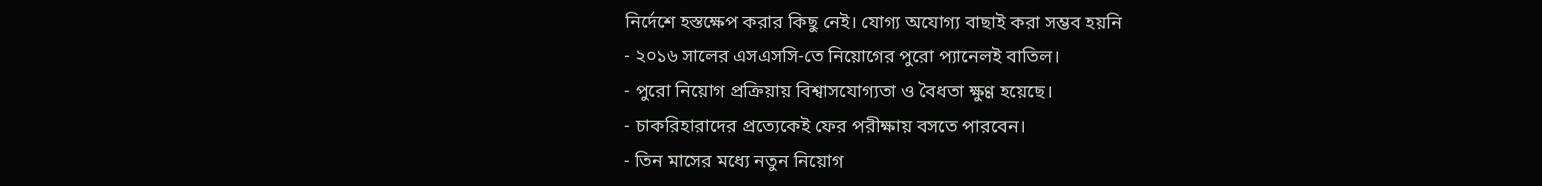নির্দেশে হস্তক্ষেপ করার কিছু নেই। যোগ্য অযোগ্য বাছাই করা সম্ভব হয়নি
- ২০১৬ সালের এসএসসি-তে নিয়োগের পুরো প্যানেলই বাতিল।
- পুরো নিয়োগ প্রক্রিয়ায় বিশ্বাসযোগ্যতা ও বৈধতা ক্ষুণ্ণ হয়েছে।
- চাকরিহারাদের প্রত্যেকেই ফের পরীক্ষায় বসতে পারবেন।
- তিন মাসের মধ্যে নতুন নিয়োগ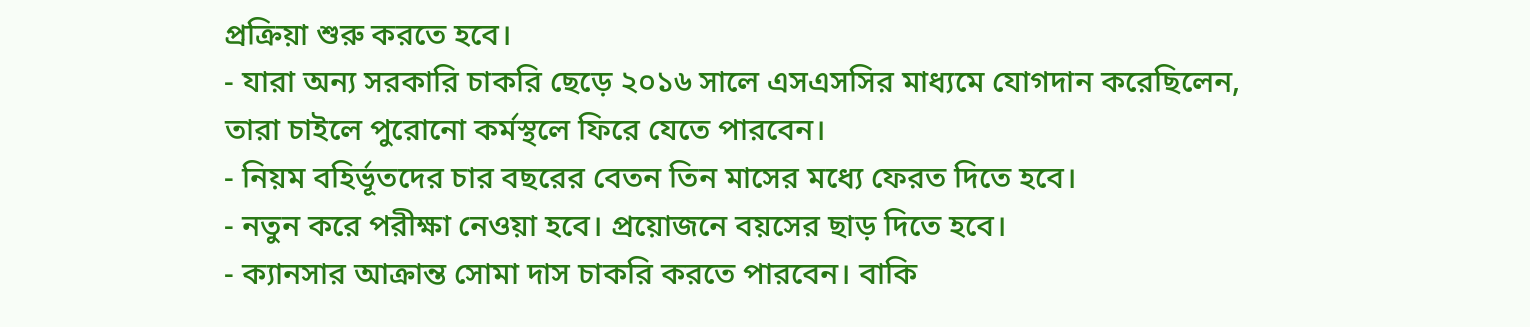প্রক্রিয়া শুরু করতে হবে।
- যারা অন্য সরকারি চাকরি ছেড়ে ২০১৬ সালে এসএসসির মাধ্যমে যোগদান করেছিলেন, তারা চাইলে পুরোনো কর্মস্থলে ফিরে যেতে পারবেন।
- নিয়ম বহির্ভূতদের চার বছরের বেতন তিন মাসের মধ্যে ফেরত দিতে হবে।
- নতুন করে পরীক্ষা নেওয়া হবে। প্রয়োজনে বয়সের ছাড় দিতে হবে।
- ক্যানসার আক্রান্ত সোমা দাস চাকরি করতে পারবেন। বাকি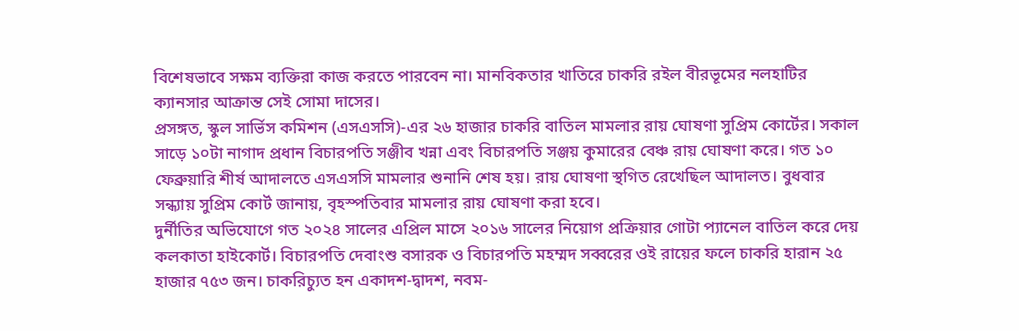বিশেষভাবে সক্ষম ব্যক্তিরা কাজ করতে পারবেন না। মানবিকতার খাতিরে চাকরি রইল বীরভূমের নলহাটির ক্যানসার আক্রান্ত সেই সোমা দাসের।
প্রসঙ্গত, স্কুল সার্ভিস কমিশন (এসএসসি)-এর ২৬ হাজার চাকরি বাতিল মামলার রায় ঘোষণা সুপ্রিম কোর্টের। সকাল সাড়ে ১০টা নাগাদ প্রধান বিচারপতি সঞ্জীব খন্না এবং বিচারপতি সঞ্জয় কুমারের বেঞ্চ রায় ঘোষণা করে। গত ১০ ফেব্রুয়ারি শীর্ষ আদালতে এসএসসি মামলার শুনানি শেষ হয়। রায় ঘোষণা স্থগিত রেখেছিল আদালত। বুধবার সন্ধ্যায় সুপ্রিম কোর্ট জানায়, বৃহস্পতিবার মামলার রায় ঘোষণা করা হবে।
দুর্নীতির অভিযোগে গত ২০২৪ সালের এপ্রিল মাসে ২০১৬ সালের নিয়োগ প্রক্রিয়ার গোটা প্যানেল বাতিল করে দেয় কলকাতা হাইকোর্ট। বিচারপতি দেবাংশু বসারক ও বিচারপতি মহম্মদ সব্বরের ওই রায়ের ফলে চাকরি হারান ২৫ হাজার ৭৫৩ জন। চাকরিচ্যুত হন একাদশ-দ্বাদশ, নবম-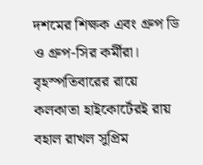দশমের শিক্ষক এবং গ্রুপ ডি ও গ্রুপ-সির কর্মীরা। বৃহস্পতিবারের রায়ে কলকাতা হাইকোর্টেরই রায় বহাল রাখল সুপ্রিম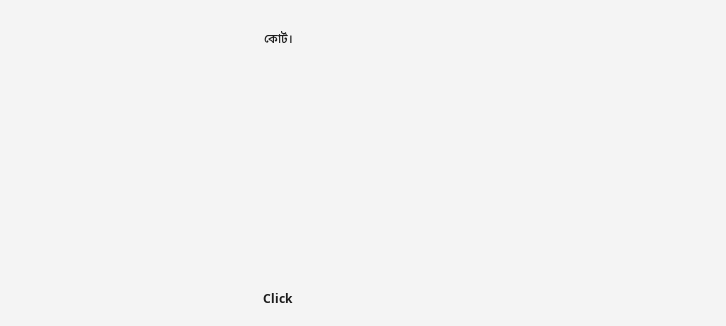কোর্ট।












Click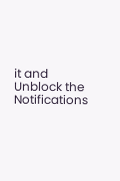it and Unblock the Notifications